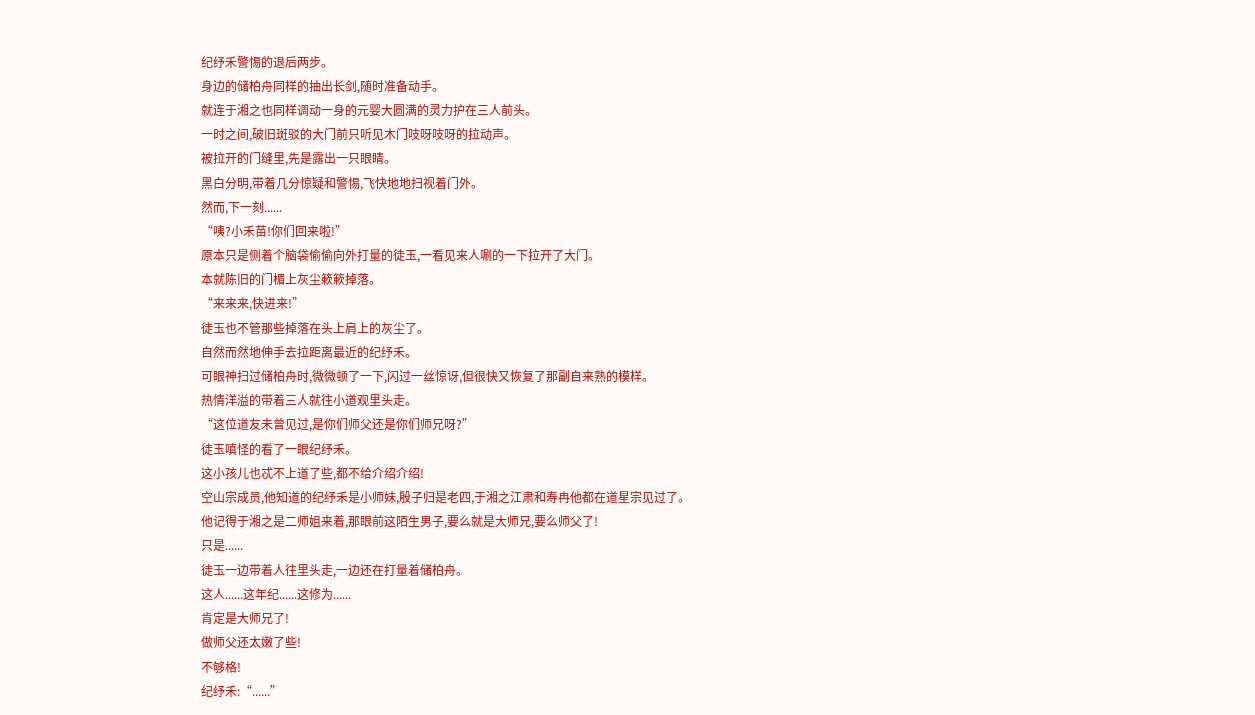纪纾禾警惕的退后两步。
身边的储柏舟同样的抽出长剑,随时准备动手。
就连于湘之也同样调动一身的元婴大圆满的灵力护在三人前头。
一时之间,破旧斑驳的大门前只听见木门吱呀吱呀的拉动声。
被拉开的门缝里,先是露出一只眼睛。
黑白分明,带着几分惊疑和警惕,飞快地地扫视着门外。
然而,下一刻......
“咦?小禾苗!你们回来啦!”
原本只是侧着个脑袋偷偷向外打量的徒玉,一看见来人唰的一下拉开了大门。
本就陈旧的门楣上灰尘簌簌掉落。
“来来来,快进来!”
徒玉也不管那些掉落在头上肩上的灰尘了。
自然而然地伸手去拉距离最近的纪纾禾。
可眼神扫过储柏舟时,微微顿了一下,闪过一丝惊讶,但很快又恢复了那副自来熟的模样。
热情洋溢的带着三人就往小道观里头走。
“这位道友未曾见过,是你们师父还是你们师兄呀?”
徒玉嗔怪的看了一眼纪纾禾。
这小孩儿也忒不上道了些,都不给介绍介绍!
空山宗成员,他知道的纪纾禾是小师妹,殷子归是老四,于湘之江肃和寿冉他都在道星宗见过了。
他记得于湘之是二师姐来着,那眼前这陌生男子,要么就是大师兄,要么师父了!
只是......
徒玉一边带着人往里头走,一边还在打量着储柏舟。
这人......这年纪......这修为......
肯定是大师兄了!
做师父还太嫩了些!
不够格!
纪纾禾:“......”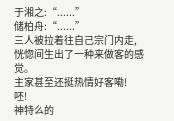于湘之:“......”
储柏舟:“......”
三人被拉着往自己宗门内走,恍惚间生出了一种来做客的感觉。
主家甚至还挺热情好客嘞!
呸!
神特么的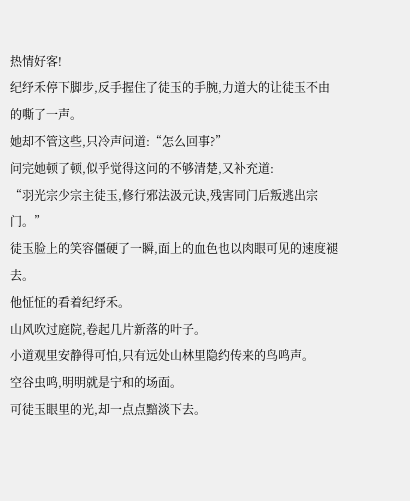热情好客!
纪纾禾停下脚步,反手握住了徒玉的手腕,力道大的让徒玉不由的嘶了一声。
她却不管这些,只冷声问道:“怎么回事?”
问完她顿了顿,似乎觉得这问的不够清楚,又补充道:
“羽光宗少宗主徒玉,修行邪法汲元诀,残害同门后叛逃出宗门。”
徒玉脸上的笑容僵硬了一瞬,面上的血色也以肉眼可见的速度褪去。
他怔怔的看着纪纾禾。
山风吹过庭院,卷起几片新落的叶子。
小道观里安静得可怕,只有远处山林里隐约传来的鸟鸣声。
空谷虫鸣,明明就是宁和的场面。
可徒玉眼里的光,却一点点黯淡下去。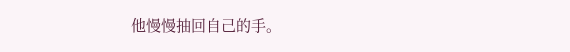他慢慢抽回自己的手。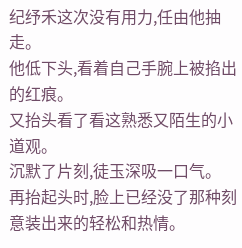纪纾禾这次没有用力,任由他抽走。
他低下头,看着自己手腕上被掐出的红痕。
又抬头看了看这熟悉又陌生的小道观。
沉默了片刻,徒玉深吸一口气。
再抬起头时,脸上已经没了那种刻意装出来的轻松和热情。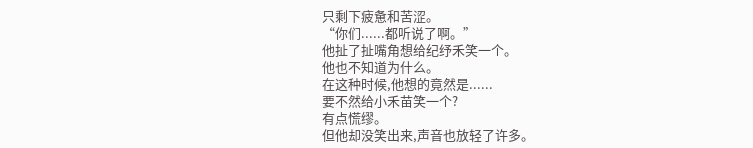只剩下疲惫和苦涩。
“你们......都听说了啊。”
他扯了扯嘴角想给纪纾禾笑一个。
他也不知道为什么。
在这种时候,他想的竟然是......
要不然给小禾苗笑一个?
有点慌缪。
但他却没笑出来,声音也放轻了许多。